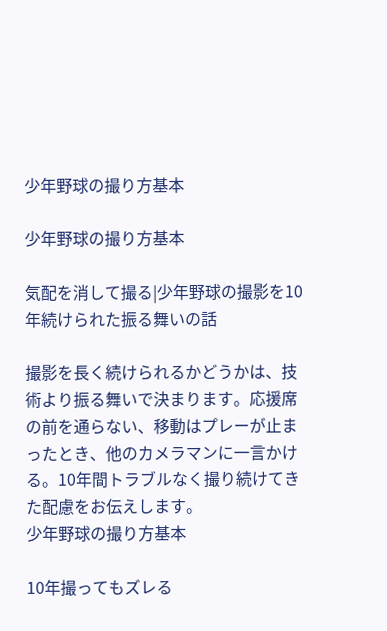少年野球の撮り方基本

少年野球の撮り方基本

気配を消して撮る|少年野球の撮影を10年続けられた振る舞いの話

撮影を長く続けられるかどうかは、技術より振る舞いで決まります。応援席の前を通らない、移動はプレーが止まったとき、他のカメラマンに一言かける。10年間トラブルなく撮り続けてきた配慮をお伝えします。
少年野球の撮り方基本

10年撮ってもズレる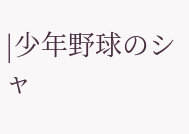|少年野球のシャ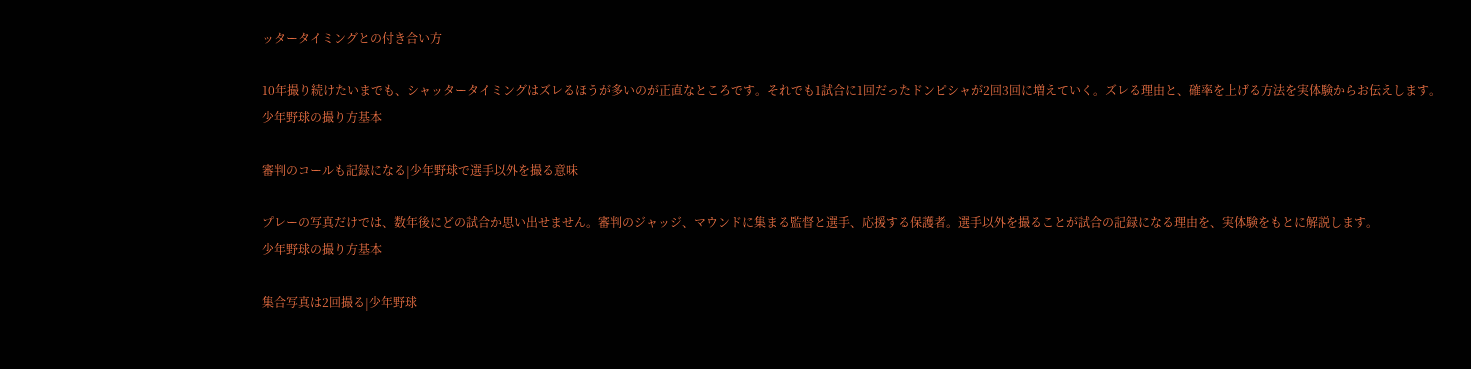ッタータイミングとの付き合い方

10年撮り続けたいまでも、シャッタータイミングはズレるほうが多いのが正直なところです。それでも1試合に1回だったドンピシャが2回3回に増えていく。ズレる理由と、確率を上げる方法を実体験からお伝えします。
少年野球の撮り方基本

審判のコールも記録になる|少年野球で選手以外を撮る意味

プレーの写真だけでは、数年後にどの試合か思い出せません。審判のジャッジ、マウンドに集まる監督と選手、応援する保護者。選手以外を撮ることが試合の記録になる理由を、実体験をもとに解説します。
少年野球の撮り方基本

集合写真は2回撮る|少年野球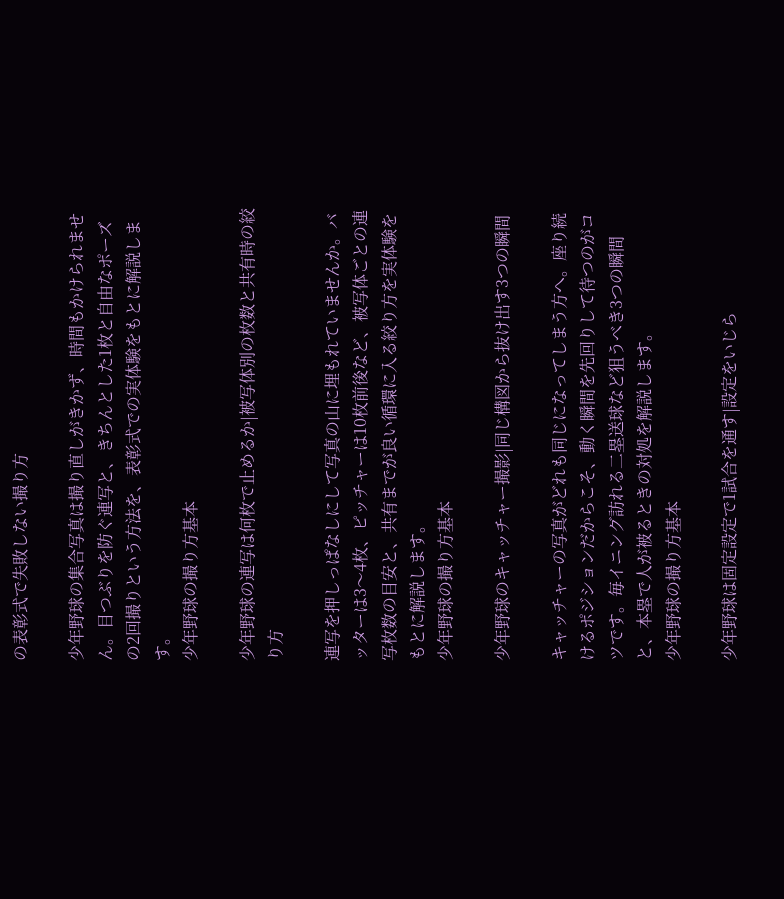の表彰式で失敗しない撮り方

少年野球の集合写真は撮り直しがきかず、時間もかけられません。目つぶりを防ぐ連写と、きちんとした1枚と自由なポーズの2回撮りという方法を、表彰式での実体験をもとに解説します。
少年野球の撮り方基本

少年野球の連写は何枚で止めるか|被写体別の枚数と共有時の絞り方

連写を押しっぱなしにして写真の山に埋もれていませんか。バッターは3〜4枚、ピッチャーは10枚前後など、被写体ごとの連写枚数の目安と、共有までが良い循環に入る絞り方を実体験をもとに解説します。
少年野球の撮り方基本

少年野球のキャッチャー撮影|同じ構図から抜け出す3つの瞬間

キャッチャーの写真がどれも同じになってしまう方へ。座り続けるポジションだからこそ、動く瞬間を先回りして待つのがコツです。毎イニング訪れる二塁送球など狙うべき3つの瞬間と、本塁で人が被るときの対処を解説します。
少年野球の撮り方基本

少年野球は固定設定で1試合を通す|設定をいじら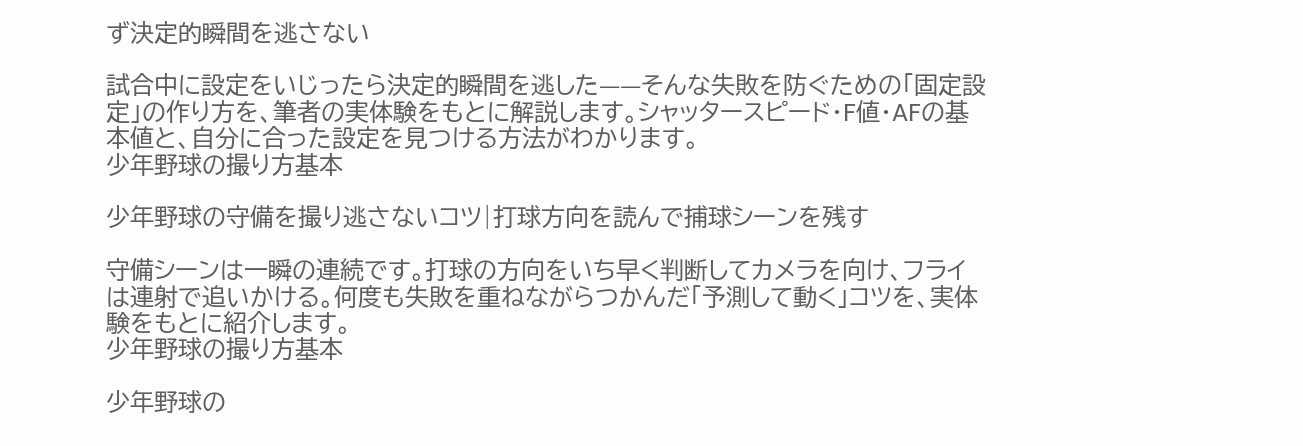ず決定的瞬間を逃さない

試合中に設定をいじったら決定的瞬間を逃した——そんな失敗を防ぐための「固定設定」の作り方を、筆者の実体験をもとに解説します。シャッタースピード・F値・AFの基本値と、自分に合った設定を見つける方法がわかります。
少年野球の撮り方基本

少年野球の守備を撮り逃さないコツ|打球方向を読んで捕球シーンを残す

守備シーンは一瞬の連続です。打球の方向をいち早く判断してカメラを向け、フライは連射で追いかける。何度も失敗を重ねながらつかんだ「予測して動く」コツを、実体験をもとに紹介します。
少年野球の撮り方基本

少年野球の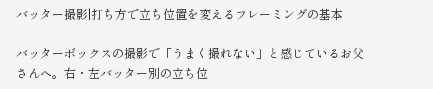バッター撮影|打ち方で立ち位置を変えるフレーミングの基本

バッターボックスの撮影で「うまく撮れない」と感じているお父さんへ。右・左バッター別の立ち位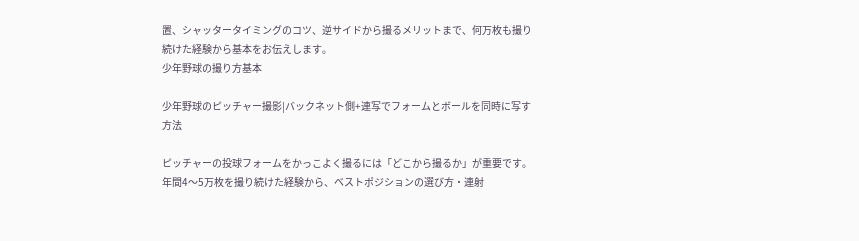置、シャッタータイミングのコツ、逆サイドから撮るメリットまで、何万枚も撮り続けた経験から基本をお伝えします。
少年野球の撮り方基本

少年野球のピッチャー撮影|バックネット側+連写でフォームとボールを同時に写す方法

ピッチャーの投球フォームをかっこよく撮るには「どこから撮るか」が重要です。年間4〜5万枚を撮り続けた経験から、ベストポジションの選び方・連射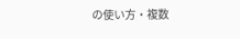の使い方・複数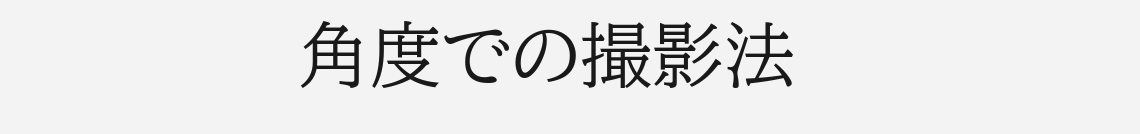角度での撮影法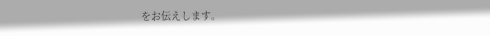をお伝えします。